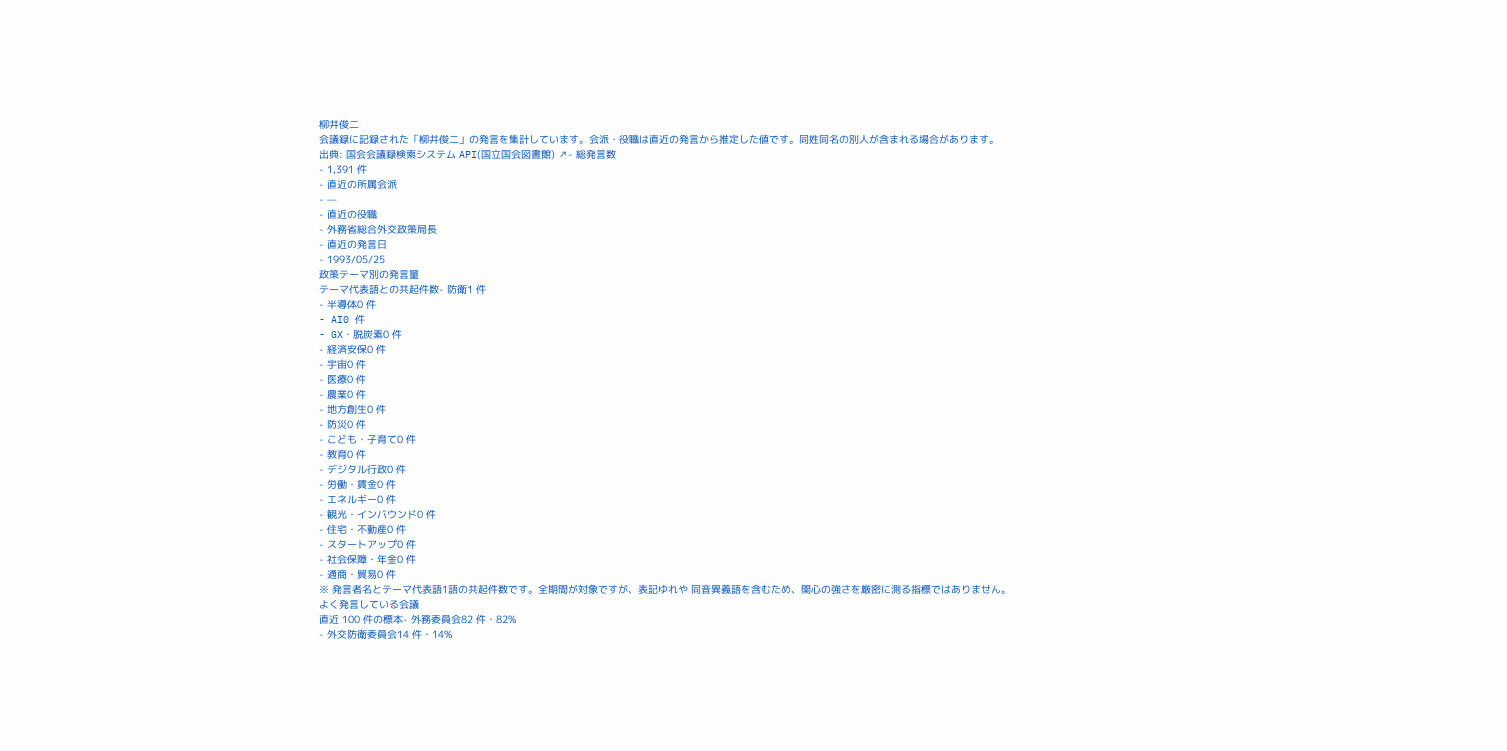柳井俊二
会議録に記録された「柳井俊二」の発言を集計しています。会派・役職は直近の発言から推定した値です。同姓同名の別人が含まれる場合があります。
出典: 国会会議録検索システム API(国立国会図書館) ↗- 総発言数
- 1,391 件
- 直近の所属会派
- —
- 直近の役職
- 外務省総合外交政策局長
- 直近の発言日
- 1993/05/25
政策テーマ別の発言量
テーマ代表語との共起件数- 防衛1 件
- 半導体0 件
- AI0 件
- GX・脱炭素0 件
- 経済安保0 件
- 宇宙0 件
- 医療0 件
- 農業0 件
- 地方創生0 件
- 防災0 件
- こども・子育て0 件
- 教育0 件
- デジタル行政0 件
- 労働・賃金0 件
- エネルギー0 件
- 観光・インバウンド0 件
- 住宅・不動産0 件
- スタートアップ0 件
- 社会保障・年金0 件
- 通商・貿易0 件
※ 発言者名とテーマ代表語1語の共起件数です。全期間が対象ですが、表記ゆれや 同音異義語を含むため、関心の強さを厳密に測る指標ではありません。
よく発言している会議
直近 100 件の標本- 外務委員会82 件・82%
- 外交防衛委員会14 件・14%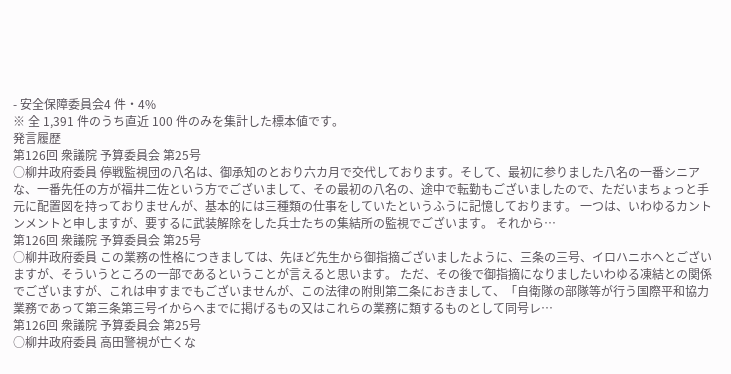- 安全保障委員会4 件・4%
※ 全 1,391 件のうち直近 100 件のみを集計した標本値です。
発言履歴
第126回 衆議院 予算委員会 第25号
○柳井政府委員 停戦監視団の八名は、御承知のとおり六カ月で交代しております。そして、最初に参りました八名の一番シニアな、一番先任の方が福井二佐という方でございまして、その最初の八名の、途中で転勤もございましたので、ただいまちょっと手元に配置図を持っておりませんが、基本的には三種類の仕事をしていたというふうに記憶しております。 一つは、いわゆるカントンメントと申しますが、要するに武装解除をした兵士たちの集結所の監視でございます。 それから…
第126回 衆議院 予算委員会 第25号
○柳井政府委員 この業務の性格につきましては、先ほど先生から御指摘ございましたように、三条の三号、イロハニホヘとございますが、そういうところの一部であるということが言えると思います。 ただ、その後で御指摘になりましたいわゆる凍結との関係でございますが、これは申すまでもございませんが、この法律の附則第二条におきまして、「自衛隊の部隊等が行う国際平和協力業務であって第三条第三号イからへまでに掲げるもの又はこれらの業務に類するものとして同号レ…
第126回 衆議院 予算委員会 第25号
○柳井政府委員 高田警視が亡くな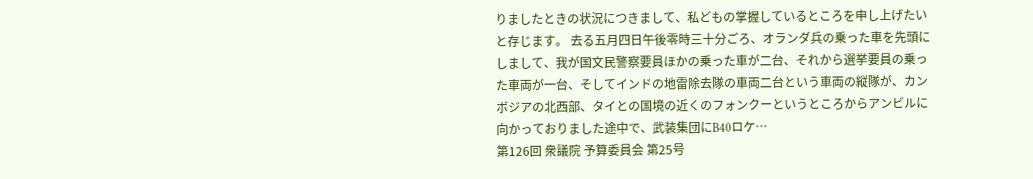りましたときの状況につきまして、私どもの掌握しているところを申し上げたいと存じます。 去る五月四日午後零時三十分ごろ、オランダ兵の乗った車を先頭にしまして、我が国文民警察要員ほかの乗った車が二台、それから選挙要員の乗った車両が一台、そしてインドの地雷除去隊の車両二台という車両の縦隊が、カンボジアの北西部、タイとの国境の近くのフォンクーというところからアンビルに向かっておりました途中で、武装集団にB40ロケ…
第126回 衆議院 予算委員会 第25号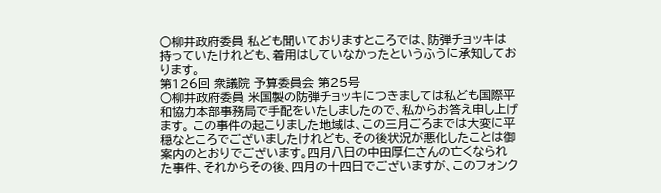○柳井政府委員 私ども聞いておりますところでは、防弾チョッキは持っていたけれども、着用はしていなかったというふうに承知しております。
第126回 衆議院 予算委員会 第25号
○柳井政府委員 米国製の防弾チョッキにつきましては私ども国際平和協力本部事務局で手配をいたしましたので、私からお答え申し上げます。 この事件の起こりました地域は、この三月ごろまでは大変に平穏なところでございましたけれども、その後状況が悪化したことは御案内のとおりでございます。四月八日の中田厚仁さんの亡くなられた事件、それからその後、四月の十四日でございますが、このフォンク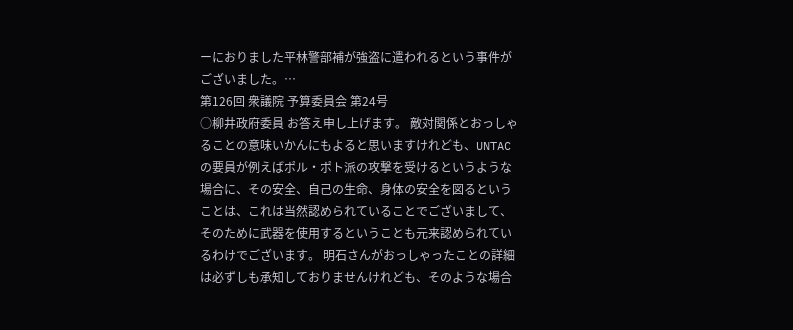ーにおりました平林警部補が強盗に遣われるという事件がございました。…
第126回 衆議院 予算委員会 第24号
○柳井政府委員 お答え申し上げます。 敵対関係とおっしゃることの意味いかんにもよると思いますけれども、UNTACの要員が例えばポル・ポト派の攻撃を受けるというような場合に、その安全、自己の生命、身体の安全を図るということは、これは当然認められていることでございまして、そのために武器を使用するということも元来認められているわけでございます。 明石さんがおっしゃったことの詳細は必ずしも承知しておりませんけれども、そのような場合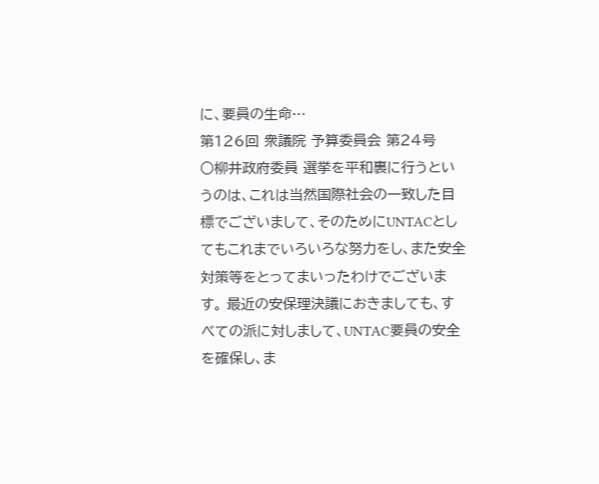に、要員の生命…
第126回 衆議院 予算委員会 第24号
○柳井政府委員 選挙を平和裏に行うというのは、これは当然国際社会の一致した目標でございまして、そのためにUNTACとしてもこれまでいろいろな努力をし、また安全対策等をとってまいったわけでございます。 最近の安保理決議におきましても、すべての派に対しまして、UNTAC要員の安全を確保し、ま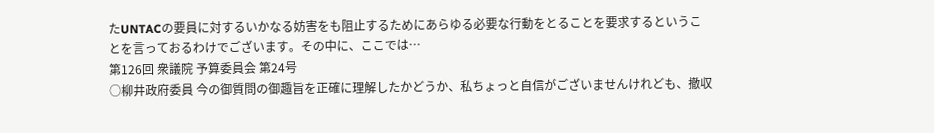たUNTACの要員に対するいかなる妨害をも阻止するためにあらゆる必要な行動をとることを要求するということを言っておるわけでございます。その中に、ここでは…
第126回 衆議院 予算委員会 第24号
○柳井政府委員 今の御質問の御趣旨を正確に理解したかどうか、私ちょっと自信がございませんけれども、撤収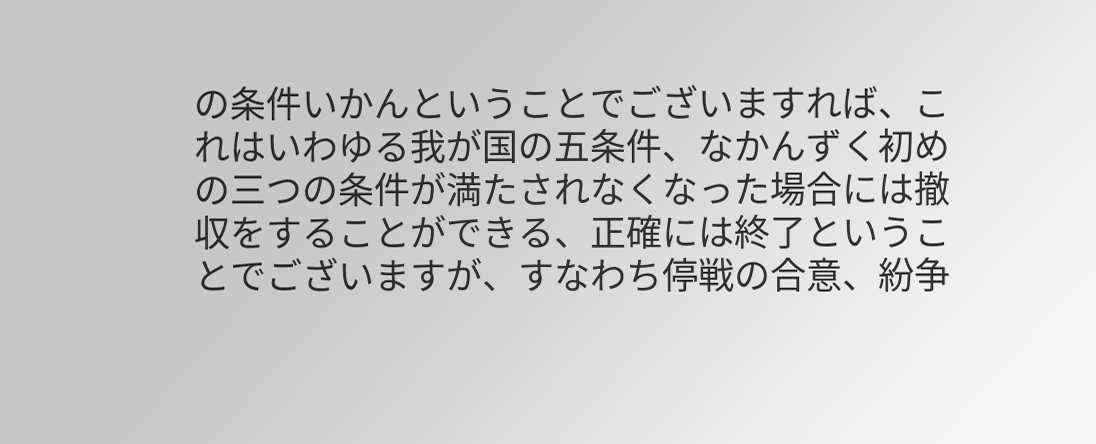の条件いかんということでございますれば、これはいわゆる我が国の五条件、なかんずく初めの三つの条件が満たされなくなった場合には撤収をすることができる、正確には終了ということでございますが、すなわち停戦の合意、紛争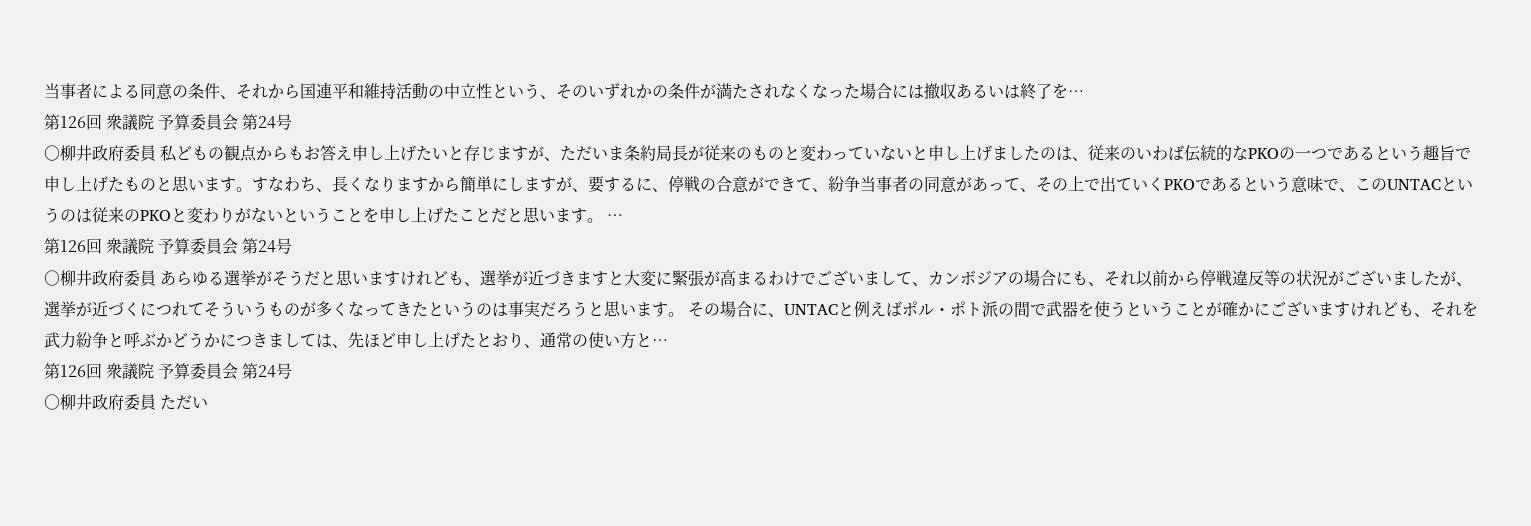当事者による同意の条件、それから国連平和維持活動の中立性という、そのいずれかの条件が満たされなくなった場合には撤収あるいは終了を…
第126回 衆議院 予算委員会 第24号
○柳井政府委員 私どもの観点からもお答え申し上げたいと存じますが、ただいま条約局長が従来のものと変わっていないと申し上げましたのは、従来のいわば伝統的なPKOの一つであるという趣旨で申し上げたものと思います。すなわち、長くなりますから簡単にしますが、要するに、停戦の合意ができて、紛争当事者の同意があって、その上で出ていくPKOであるという意味で、このUNTACというのは従来のPKOと変わりがないということを申し上げたことだと思います。 …
第126回 衆議院 予算委員会 第24号
○柳井政府委員 あらゆる選挙がそうだと思いますけれども、選挙が近づきますと大変に緊張が高まるわけでございまして、カンボジアの場合にも、それ以前から停戦違反等の状況がございましたが、選挙が近づくにつれてそういうものが多くなってきたというのは事実だろうと思います。 その場合に、UNTACと例えばポル・ポト派の間で武器を使うということが確かにございますけれども、それを武力紛争と呼ぶかどうかにつきましては、先ほど申し上げたとおり、通常の使い方と…
第126回 衆議院 予算委員会 第24号
○柳井政府委員 ただい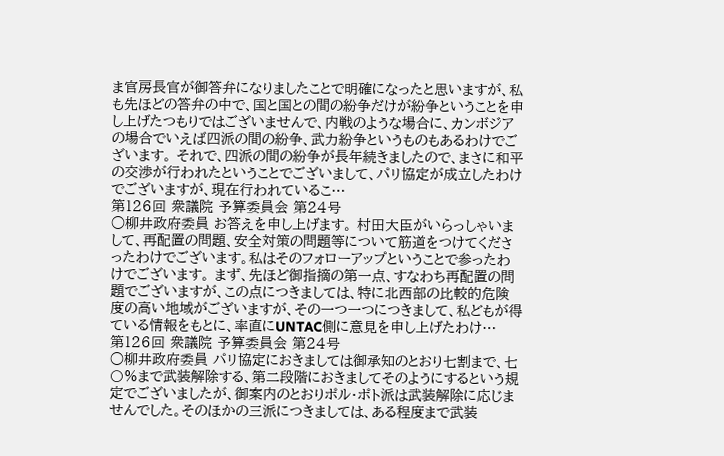ま官房長官が御答弁になりましたことで明確になったと思いますが、私も先ほどの答弁の中で、国と国との間の紛争だけが紛争ということを申し上げたつもりではございませんで、内戦のような場合に、カンボジアの場合でいえば四派の間の紛争、武力紛争というものもあるわけでございます。 それで、四派の間の紛争が長年続きましたので、まさに和平の交渉が行われたということでございまして、パリ協定が成立したわけでございますが、現在行われているこ…
第126回 衆議院 予算委員会 第24号
○柳井政府委員 お答えを申し上げます。 村田大臣がいらっしゃいまして、再配置の問題、安全対策の問題等について筋道をつけてくださったわけでございます。私はそのフォローアップということで参ったわけでございます。 まず、先ほど御指摘の第一点、すなわち再配置の問題でございますが、この点につきましては、特に北西部の比較的危険度の高い地域がございますが、その一つ一つにつきまして、私どもが得ている情報をもとに、率直にUNTAC側に意見を申し上げたわけ…
第126回 衆議院 予算委員会 第24号
○柳井政府委員 パリ協定におきましては御承知のとおり七割まで、七〇%まで武装解除する、第二段階におきましてそのようにするという規定でございましたが、御案内のとおりポル・ポト派は武装解除に応じませんでした。そのほかの三派につきましては、ある程度まで武装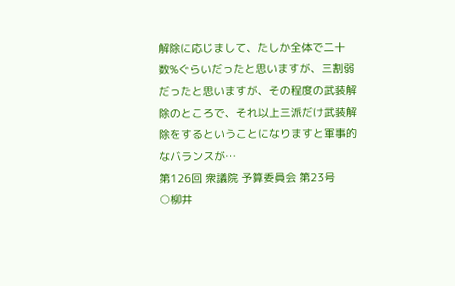解除に応じまして、たしか全体で二十数%ぐらいだったと思いますが、三割弱だったと思いますが、その程度の武装解除のところで、それ以上三派だけ武装解除をするということになりますと軍事的なバランスが…
第126回 衆議院 予算委員会 第23号
○柳井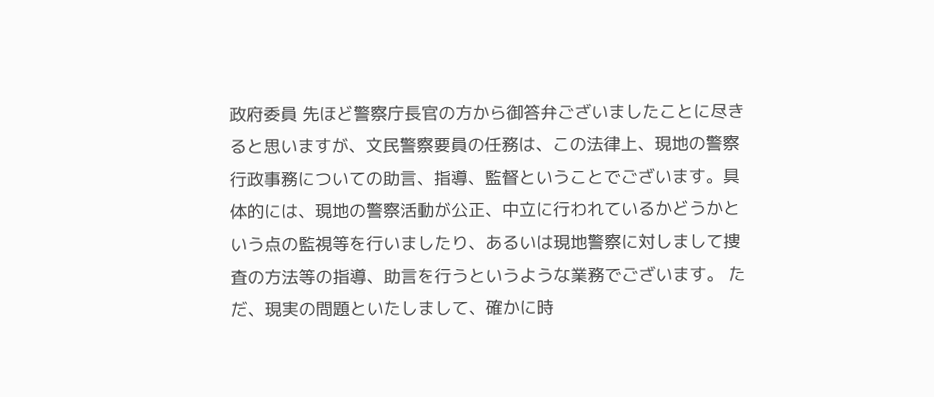政府委員 先ほど警察庁長官の方から御答弁ございましたことに尽きると思いますが、文民警察要員の任務は、この法律上、現地の警察行政事務についての助言、指導、監督ということでございます。具体的には、現地の警察活動が公正、中立に行われているかどうかという点の監視等を行いましたり、あるいは現地警察に対しまして捜査の方法等の指導、助言を行うというような業務でございます。 ただ、現実の問題といたしまして、確かに時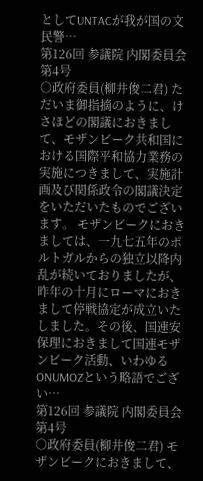としてUNTACが我が国の文民警…
第126回 参議院 内閣委員会 第4号
○政府委員(柳井俊二君) ただいま御指摘のように、けさほどの閣議におきまして、モザンビーク共和国における国際平和協力業務の実施につきまして、実施計画及び関係政令の閣議決定をいただいたものでございます。 モザンビークにおきましては、一九七五年のポルトガルからの独立以降内乱が続いておりましたが、昨年の十月にローマにおきまして停戦協定が成立いたしました。その後、国連安保理におきまして国連モザンビーク活動、いわゆるONUMOZという略語でござい…
第126回 参議院 内閣委員会 第4号
○政府委員(柳井俊二君) モザンビークにおきまして、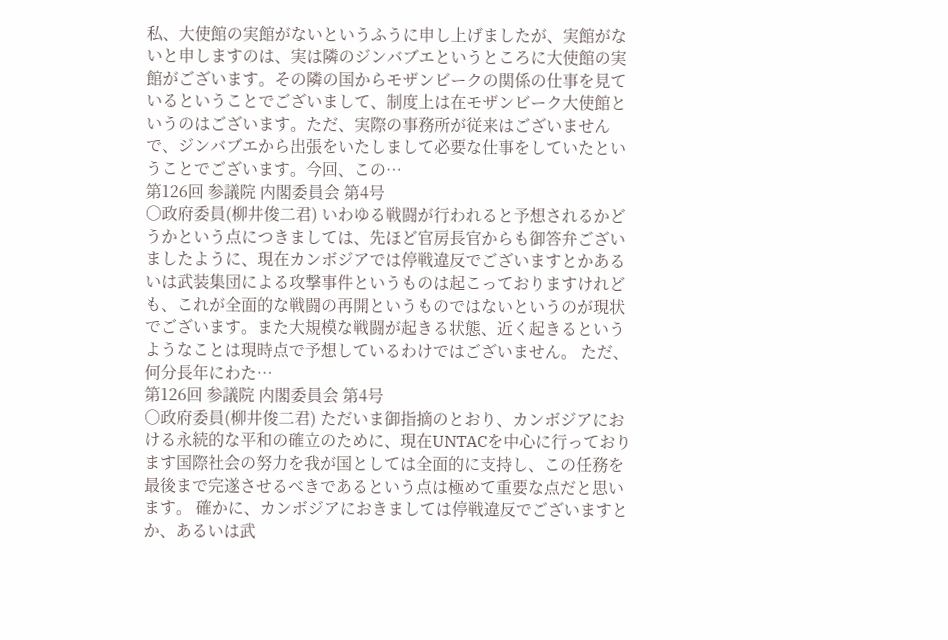私、大使館の実館がないというふうに申し上げましたが、実館がないと申しますのは、実は隣のジンバブエというところに大使館の実館がございます。その隣の国からモザンビークの関係の仕事を見ているということでございまして、制度上は在モザンビーク大使館というのはございます。ただ、実際の事務所が従来はございませんで、ジンバブエから出張をいたしまして必要な仕事をしていたということでございます。今回、この…
第126回 参議院 内閣委員会 第4号
○政府委員(柳井俊二君) いわゆる戦闘が行われると予想されるかどうかという点につきましては、先ほど官房長官からも御答弁ございましたように、現在カンボジアでは停戦違反でございますとかあるいは武装集団による攻撃事件というものは起こっておりますけれども、これが全面的な戦闘の再開というものではないというのが現状でございます。また大規模な戦闘が起きる状態、近く起きるというようなことは現時点で予想しているわけではございません。 ただ、何分長年にわた…
第126回 参議院 内閣委員会 第4号
○政府委員(柳井俊二君) ただいま御指摘のとおり、カンボジアにおける永続的な平和の確立のために、現在UNTACを中心に行っております国際社会の努力を我が国としては全面的に支持し、この任務を最後まで完遂させるべきであるという点は極めて重要な点だと思います。 確かに、カンボジアにおきましては停戦違反でございますとか、あるいは武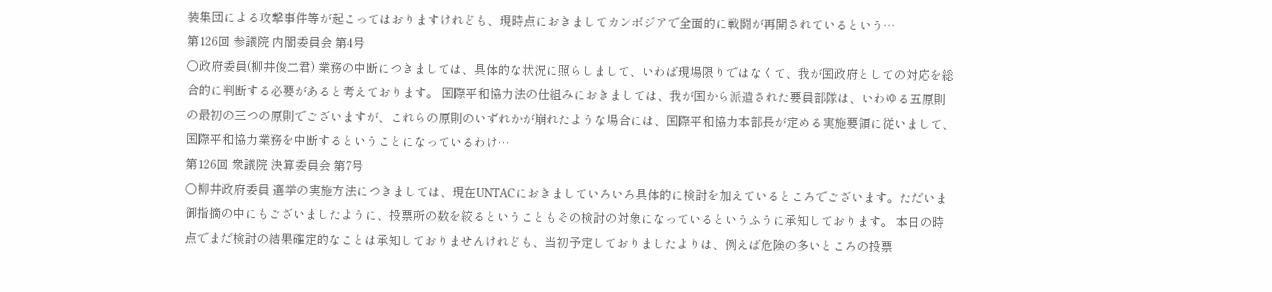装集団による攻撃事件等が起こってはおりますけれども、現時点におきましてカンボジアで全面的に戦闘が再開されているという…
第126回 参議院 内閣委員会 第4号
○政府委員(柳井俊二君) 業務の中断につきましては、具体的な状況に照らしまして、いわば現場限りではなくて、我が国政府としての対応を総合的に判断する必要があると考えております。 国際平和協力法の仕組みにおきましては、我が国から派遣された要員部隊は、いわゆる五原則の最初の三つの原則でございますが、これらの原則のいずれかが崩れたような場合には、国際平和協力本部長が定める実施要領に従いまして、国際平和協力業務を中断するということになっているわけ…
第126回 衆議院 決算委員会 第7号
○柳井政府委員 選挙の実施方法につきましては、現在UNTACにおきましていろいろ具体的に検討を加えているところでございます。ただいま御指摘の中にもございましたように、投票所の数を絞るということもその検討の対象になっているというふうに承知しております。 本日の時点でまだ検討の結果確定的なことは承知しておりませんけれども、当初予定しておりましたよりは、例えば危険の多いところの投票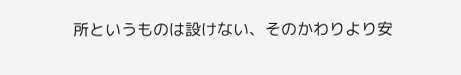所というものは設けない、そのかわりより安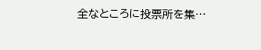全なところに投票所を集…